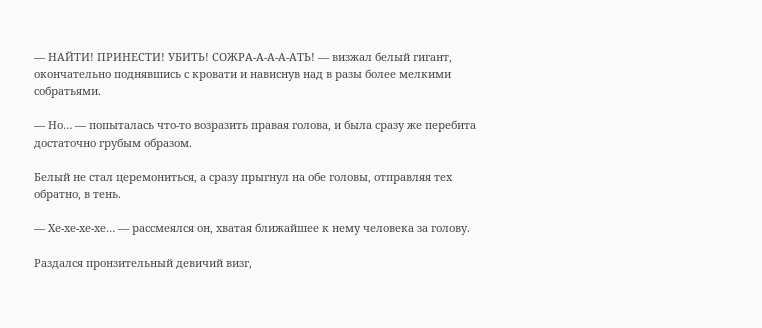— НАЙТИ! ПРИНЕСТИ! УБИТЬ! СОЖРА-А-А-А-АТЬ! — визжал белый гигант, окончательно поднявшись с кровати и нависнув над в разы более мелкими собратьями.

— Но… — попыталась что-то возразить правая голова, и была сразу же перебита достаточно грубым образом.

Белый не стал церемониться, а сразу прыгнул на обе головы, отправляя тех обратно, в тень.

— Хе-хе-хе-хе… — рассмеялся он, хватая ближайшее к нему человека за голову.

Раздался пронзительный девичий визг,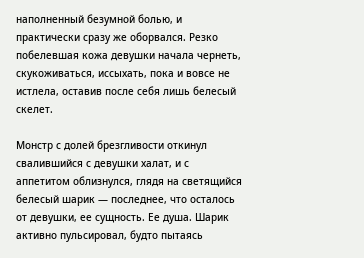наполненный безумной болью, и практически сразу же оборвался. Резко побелевшая кожа девушки начала чернеть, скукоживаться, иссыхать, пока и вовсе не истлела, оставив после себя лишь белесый скелет.

Монстр с долей брезгливости откинул свалившийся с девушки халат, и с аппетитом облизнулся, глядя на светящийся белесый шарик — последнее, что осталось от девушки, ее сущность. Ее душа. Шарик активно пульсировал, будто пытаясь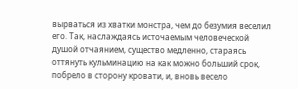вырваться из хватки монстра, чем до безумия веселил его. Так, наслаждаясь источаемым человеческой душой отчаянием, существо медленно, стараясь оттянуть кульминацию на как можно больший срок, побрело в сторону кровати, и, вновь весело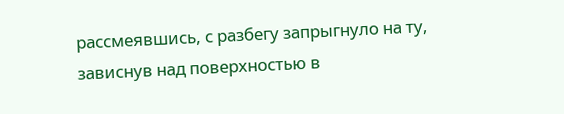рассмеявшись, с разбегу запрыгнуло на ту, зависнув над поверхностью в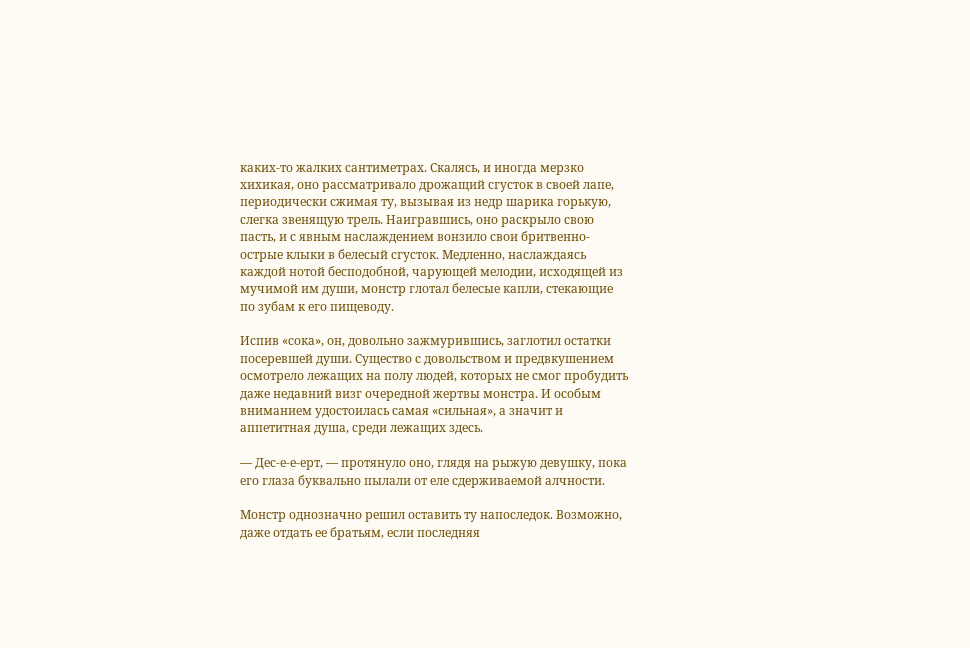каких-то жалких сантиметрах. Скалясь, и иногда мерзко хихикая, оно рассматривало дрожащий сгусток в своей лапе, периодически сжимая ту, вызывая из недр шарика горькую, слегка звенящую трель. Наигравшись, оно раскрыло свою пасть, и с явным наслаждением вонзило свои бритвенно-острые клыки в белесый сгусток. Медленно, наслаждаясь каждой нотой бесподобной, чарующей мелодии, исходящей из мучимой им души, монстр глотал белесые капли, стекающие по зубам к его пищеводу.

Испив «сока», он, довольно зажмурившись, заглотил остатки посеревшей души. Существо с довольством и предвкушением осмотрело лежащих на полу людей, которых не смог пробудить даже недавний визг очередной жертвы монстра. И особым вниманием удостоилась самая «сильная», а значит и аппетитная душа, среди лежащих здесь.

— Дес-е-е-ерт, — протянуло оно, глядя на рыжую девушку, пока его глаза буквально пылали от еле сдерживаемой алчности.

Монстр однозначно решил оставить ту напоследок. Возможно, даже отдать ее братьям, если последняя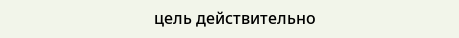цель действительно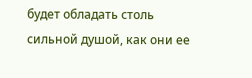будет обладать столь сильной душой, как они ее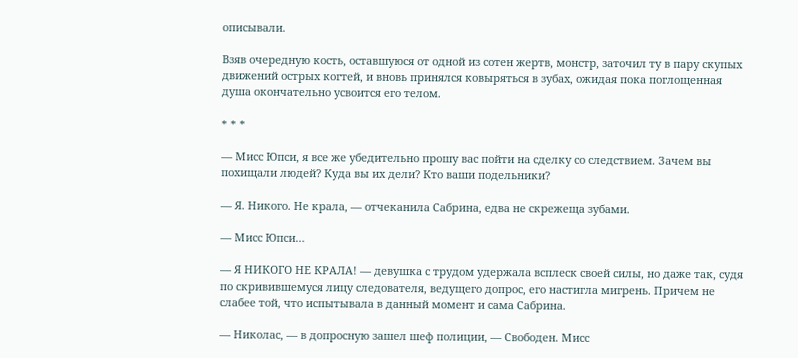описывали.

Взяв очередную кость, оставшуюся от одной из сотен жертв, монстр, заточил ту в пару скупых движений острых когтей, и вновь принялся ковыряться в зубах, ожидая пока поглощенная душа окончательно усвоится его телом.

* * *

— Мисс Юпси, я все же убедительно прошу вас пойти на сделку со следствием. Зачем вы похищали людей? Куда вы их дели? Кто ваши подельники?

— Я. Никого. Не крала, — отчеканила Сабрина, едва не скрежеща зубами.

— Мисс Юпси…

— Я НИКОГО НЕ КРАЛА! — девушка с трудом удержала всплеск своей силы, но даже так, судя по скривившемуся лицу следователя, ведущего допрос, его настигла мигрень. Причем не слабее той, что испытывала в данный момент и сама Сабрина.

— Николас, — в допросную зашел шеф полиции, — Свободен. Мисс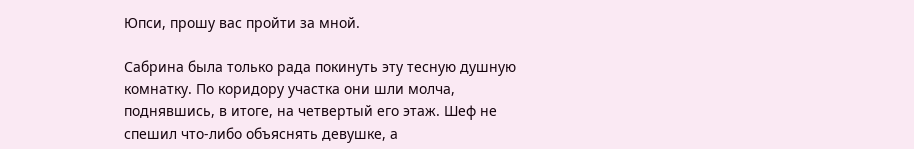Юпси, прошу вас пройти за мной.

Сабрина была только рада покинуть эту тесную душную комнатку. По коридору участка они шли молча, поднявшись, в итоге, на четвертый его этаж. Шеф не спешил что-либо объяснять девушке, а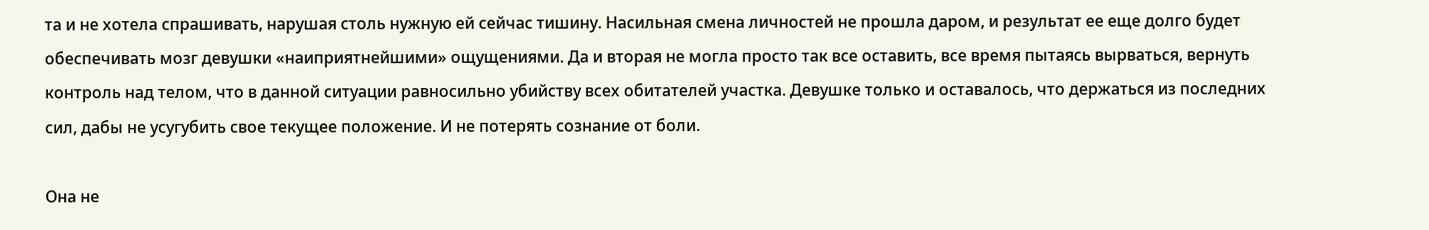та и не хотела спрашивать, нарушая столь нужную ей сейчас тишину. Насильная смена личностей не прошла даром, и результат ее еще долго будет обеспечивать мозг девушки «наиприятнейшими» ощущениями. Да и вторая не могла просто так все оставить, все время пытаясь вырваться, вернуть контроль над телом, что в данной ситуации равносильно убийству всех обитателей участка. Девушке только и оставалось, что держаться из последних сил, дабы не усугубить свое текущее положение. И не потерять сознание от боли.

Она не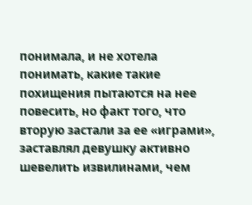понимала, и не хотела понимать, какие такие похищения пытаются на нее повесить, но факт того, что вторую застали за ее «играми», заставлял девушку активно шевелить извилинами, чем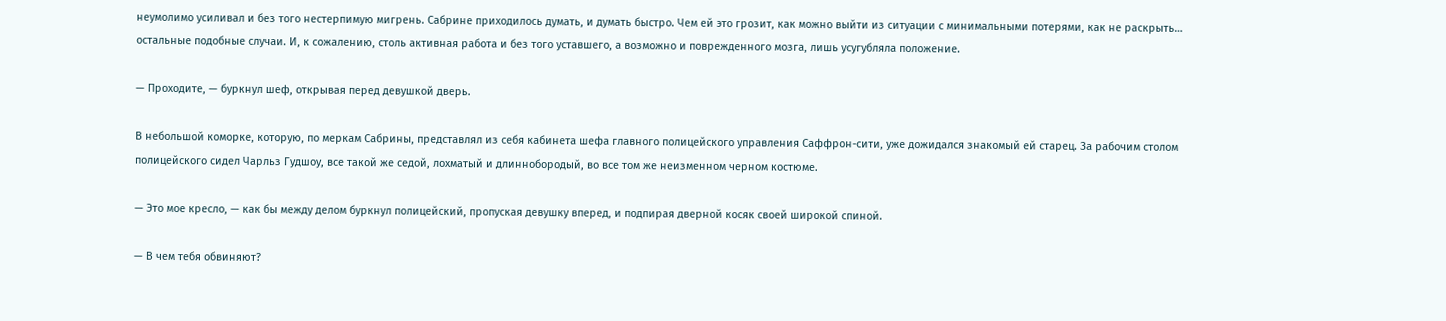неумолимо усиливал и без того нестерпимую мигрень. Сабрине приходилось думать, и думать быстро. Чем ей это грозит, как можно выйти из ситуации с минимальными потерями, как не раскрыть… остальные подобные случаи. И, к сожалению, столь активная работа и без того уставшего, а возможно и поврежденного мозга, лишь усугубляла положение.

— Проходите, — буркнул шеф, открывая перед девушкой дверь.

В небольшой коморке, которую, по меркам Сабрины, представлял из себя кабинета шефа главного полицейского управления Саффрон-сити, уже дожидался знакомый ей старец. За рабочим столом полицейского сидел Чарльз Гудшоу, все такой же седой, лохматый и длиннобородый, во все том же неизменном черном костюме.

— Это мое кресло, — как бы между делом буркнул полицейский, пропуская девушку вперед, и подпирая дверной косяк своей широкой спиной.

— В чем тебя обвиняют?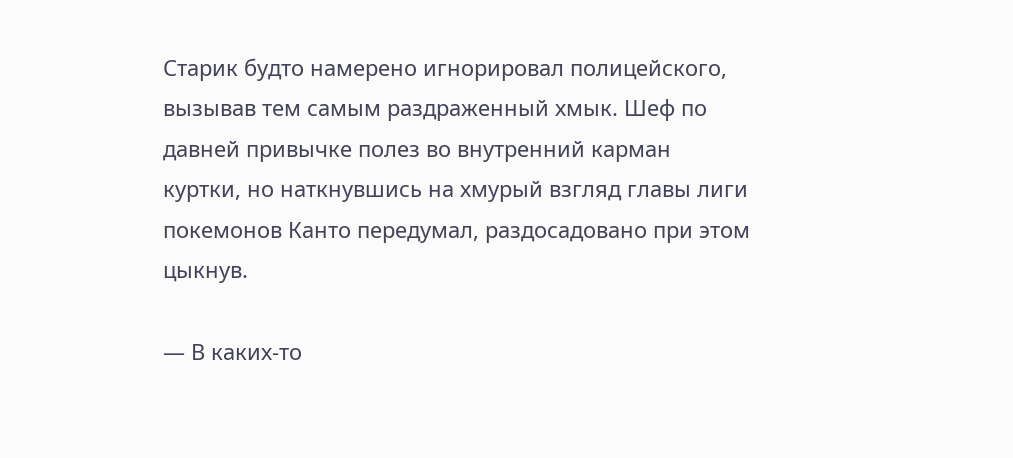Старик будто намерено игнорировал полицейского, вызывав тем самым раздраженный хмык. Шеф по давней привычке полез во внутренний карман куртки, но наткнувшись на хмурый взгляд главы лиги покемонов Канто передумал, раздосадовано при этом цыкнув.

— В каких-то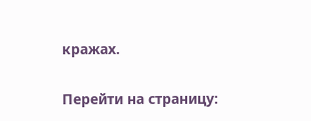кражах.

Перейти на страницу: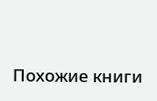Похожие книги